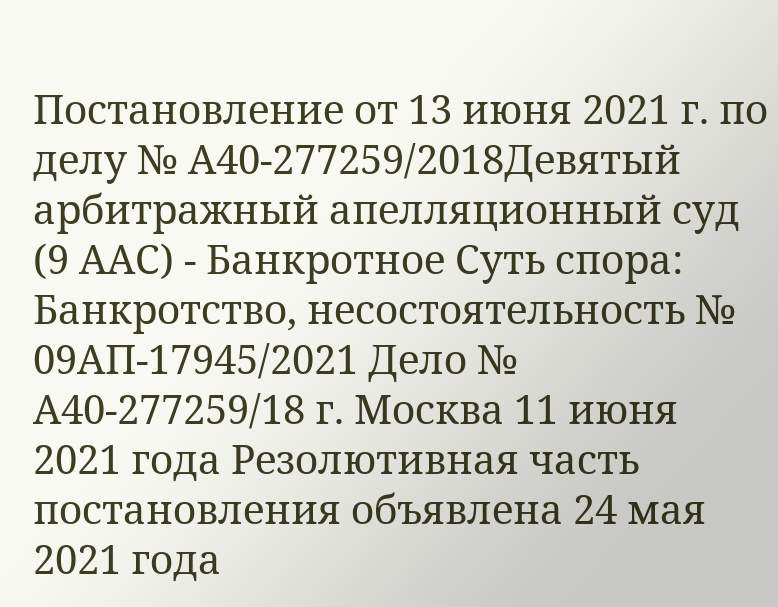Постановление от 13 июня 2021 г. по делу № А40-277259/2018Девятый арбитражный апелляционный суд (9 ААС) - Банкротное Суть спора: Банкротство, несостоятельность № 09АП-17945/2021 Дело № А40-277259/18 г. Москва 11 июня 2021 года Резолютивная часть постановления объявлена 24 мая 2021 года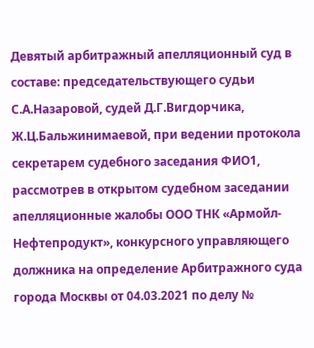Девятый арбитражный апелляционный суд в составе: председательствующего судьи С.А.Назаровой, судей Д.Г.Вигдорчика, Ж.Ц.Бальжинимаевой, при ведении протокола секретарем судебного заседания ФИО1, рассмотрев в открытом судебном заседании апелляционные жалобы ООО ТНК «Армойл-Нефтепродукт», конкурсного управляющего должника на определение Арбитражного суда города Москвы от 04.03.2021 по делу №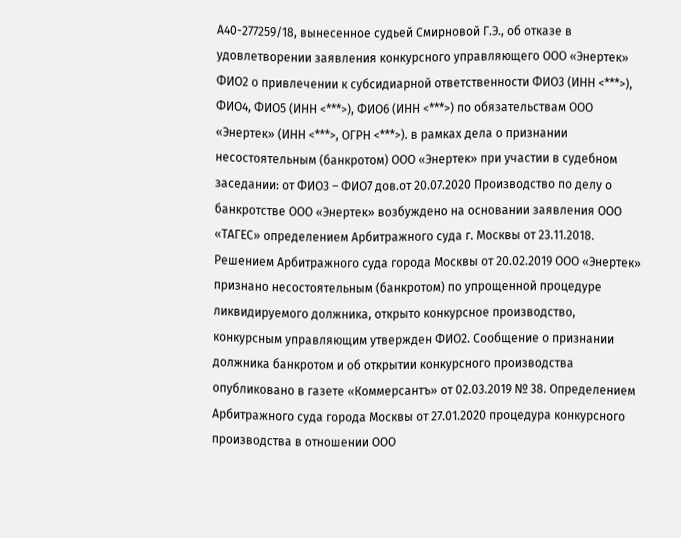А40-277259/18, вынесенное судьей Смирновой Г.Э., об отказе в удовлетворении заявления конкурсного управляющего ООО «Энертек» ФИО2 о привлечении к субсидиарной ответственности ФИО3 (ИНН <***>), ФИО4, ФИО5 (ИНН <***>), ФИО6 (ИНН <***>) по обязательствам ООО «Энертек» (ИНН <***>, ОГРН <***>). в рамках дела о признании несостоятельным (банкротом) ООО «Энертек» при участии в судебном заседании: от ФИО3 – ФИО7 дов.от 20.07.2020 Производство по делу о банкротстве ООО «Энертек» возбуждено на основании заявления ООО «ТАГЕС» определением Арбитражного суда г. Москвы от 23.11.2018. Решением Арбитражного суда города Москвы от 20.02.2019 ООО «Энертек» признано несостоятельным (банкротом) по упрощенной процедуре ликвидируемого должника, открыто конкурсное производство, конкурсным управляющим утвержден ФИО2. Сообщение о признании должника банкротом и об открытии конкурсного производства опубликовано в газете «Коммерсантъ» от 02.03.2019 № 38. Определением Арбитражного суда города Москвы от 27.01.2020 процедура конкурсного производства в отношении ООО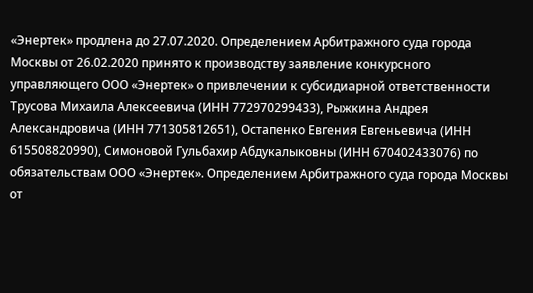«Энертек» продлена до 27.07.2020. Определением Арбитражного суда города Москвы от 26.02.2020 принято к производству заявление конкурсного управляющего ООО «Энертек» о привлечении к субсидиарной ответственности Трусова Михаила Алексеевича (ИНН 772970299433), Рыжкина Андрея Александровича (ИНН 771305812651), Остапенко Евгения Евгеньевича (ИНН 615508820990), Симоновой Гульбахир Абдукалыковны (ИНН 670402433076) по обязательствам ООО «Энертек». Определением Арбитражного суда города Москвы от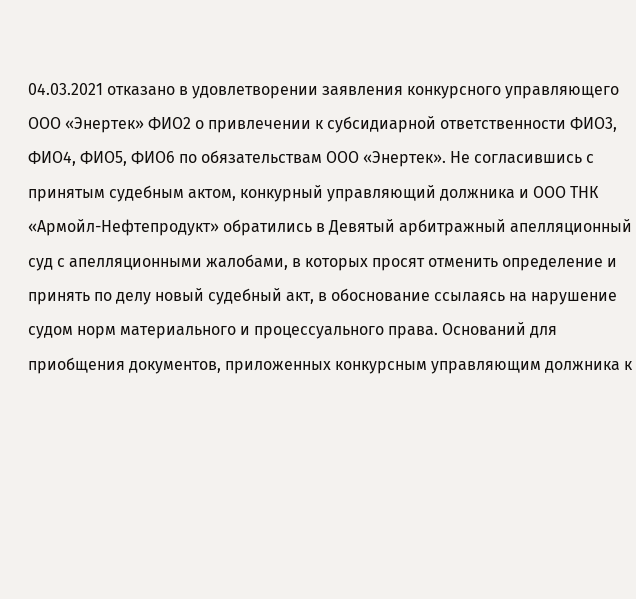04.03.2021 отказано в удовлетворении заявления конкурсного управляющего ООО «Энертек» ФИО2 о привлечении к субсидиарной ответственности ФИО3, ФИО4, ФИО5, ФИО6 по обязательствам ООО «Энертек». Не согласившись с принятым судебным актом, конкурный управляющий должника и ООО ТНК «Армойл-Нефтепродукт» обратились в Девятый арбитражный апелляционный суд с апелляционными жалобами, в которых просят отменить определение и принять по делу новый судебный акт, в обоснование ссылаясь на нарушение судом норм материального и процессуального права. Оснований для приобщения документов, приложенных конкурсным управляющим должника к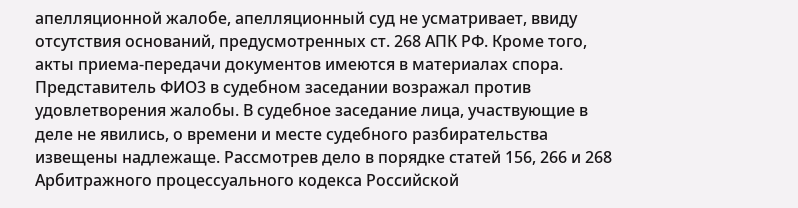апелляционной жалобе, апелляционный суд не усматривает, ввиду отсутствия оснований, предусмотренных ст. 268 АПК РФ. Кроме того, акты приема-передачи документов имеются в материалах спора. Представитель ФИО3 в судебном заседании возражал против удовлетворения жалобы. В судебное заседание лица, участвующие в деле не явились, о времени и месте судебного разбирательства извещены надлежаще. Рассмотрев дело в порядке статей 156, 266 и 268 Арбитражного процессуального кодекса Российской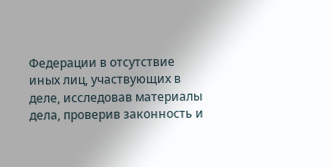Федерации в отсутствие иных лиц, участвующих в деле, исследовав материалы дела, проверив законность и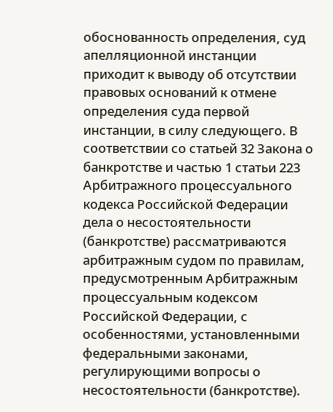обоснованность определения, суд апелляционной инстанции приходит к выводу об отсутствии правовых оснований к отмене определения суда первой инстанции, в силу следующего. В соответствии со статьей 32 Закона о банкротстве и частью 1 статьи 223 Арбитражного процессуального кодекса Российской Федерации дела о несостоятельности (банкротстве) рассматриваются арбитражным судом по правилам, предусмотренным Арбитражным процессуальным кодексом Российской Федерации, с особенностями, установленными федеральными законами, регулирующими вопросы о несостоятельности (банкротстве).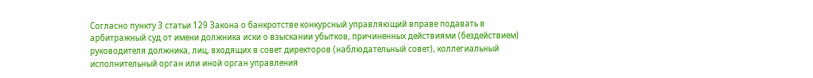Согласно пункту 3 статьи 129 Закона о банкротстве конкурсный управляющий вправе подавать в арбитражный суд от имени должника иски о взыскании убытков, причиненных действиями (бездействием) руководителя должника, лиц, входящих в совет директоров (наблюдательный совет), коллегиальный исполнительный орган или иной орган управления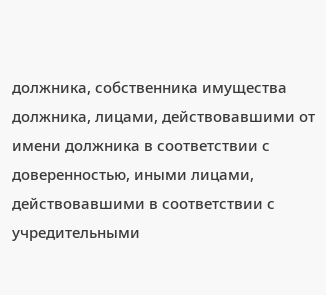должника, собственника имущества должника, лицами, действовавшими от имени должника в соответствии с доверенностью, иными лицами, действовавшими в соответствии с учредительными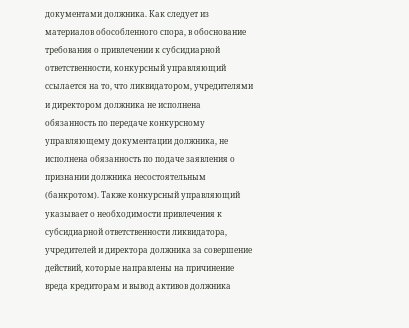документами должника. Как следует из материалов обособленного спора, в обоснование требования о привлечении к субсидиарной ответственности, конкурсный управляющий ссылается на то, что ликвидатором, учредителями и директором должника не исполнена обязанность по передаче конкурсному управляющему документации должника, не исполнена обязанность по подаче заявления о признании должника несостоятельным (банкротом). Также конкурсный управляющий указывает о необходимости привлечения к субсидиарной ответственности ликвидатора, учредителей и директора должника за совершение действий, которые направлены на причинение вреда кредиторам и вывод активов должника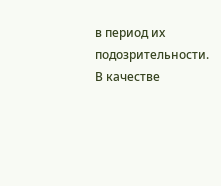в период их подозрительности. В качестве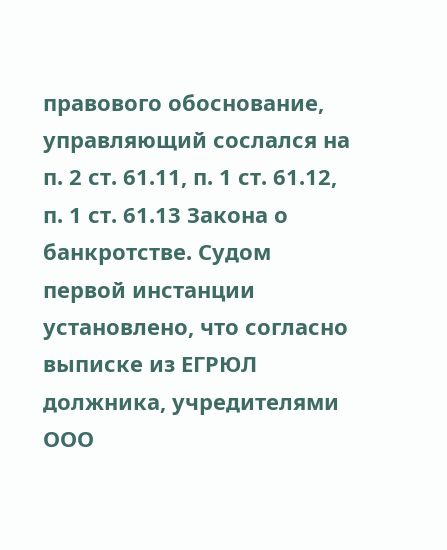правового обоснование, управляющий сослался на п. 2 ст. 61.11, п. 1 ст. 61.12, п. 1 ст. 61.13 Закона о банкротстве. Судом первой инстанции установлено, что согласно выписке из ЕГРЮЛ должника, учредителями ООО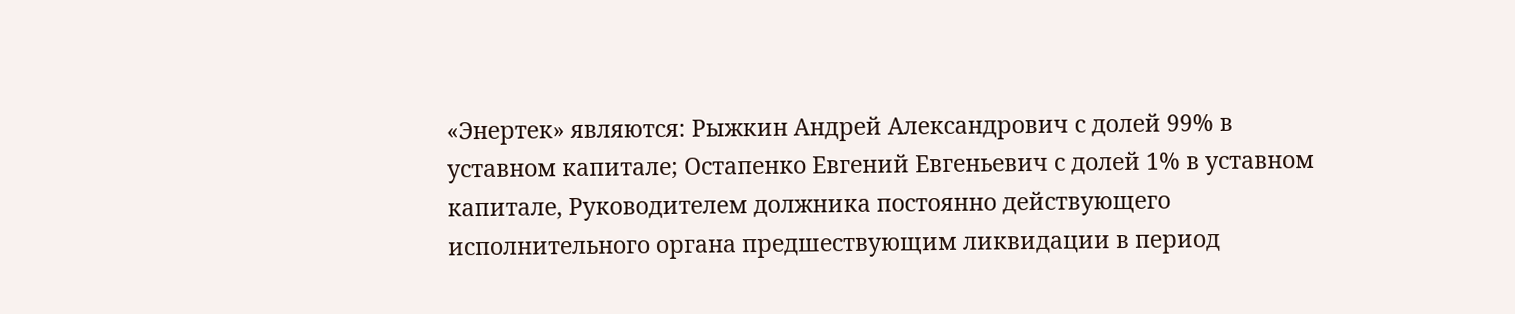«Энертек» являются: Рыжкин Андрей Александрович с долей 99% в уставном капитале; Остапенко Евгений Евгеньевич с долей 1% в уставном капитале, Руководителем должника постоянно действующего исполнительного органа предшествующим ликвидации в период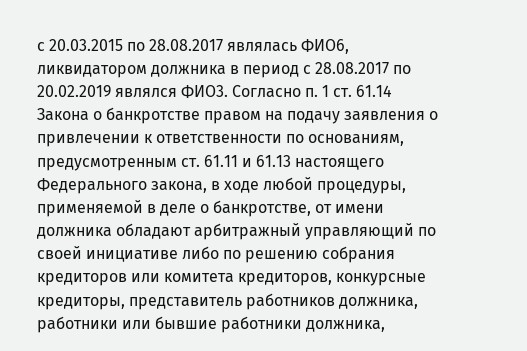с 20.03.2015 по 28.08.2017 являлась ФИО6, ликвидатором должника в период с 28.08.2017 по 20.02.2019 являлся ФИО3. Согласно п. 1 ст. 61.14 Закона о банкротстве правом на подачу заявления о привлечении к ответственности по основаниям, предусмотренным ст. 61.11 и 61.13 настоящего Федерального закона, в ходе любой процедуры, применяемой в деле о банкротстве, от имени должника обладают арбитражный управляющий по своей инициативе либо по решению собрания кредиторов или комитета кредиторов, конкурсные кредиторы, представитель работников должника, работники или бывшие работники должника,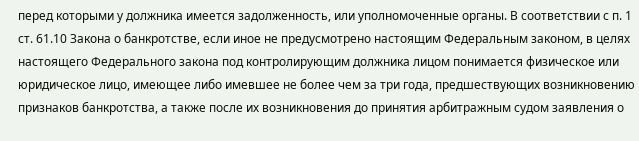перед которыми у должника имеется задолженность, или уполномоченные органы. В соответствии с п. 1 ст. 61.10 Закона о банкротстве, если иное не предусмотрено настоящим Федеральным законом, в целях настоящего Федерального закона под контролирующим должника лицом понимается физическое или юридическое лицо, имеющее либо имевшее не более чем за три года, предшествующих возникновению признаков банкротства, а также после их возникновения до принятия арбитражным судом заявления о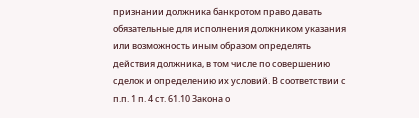признании должника банкротом право давать обязательные для исполнения должником указания или возможность иным образом определять действия должника, в том числе по совершению сделок и определению их условий. В соответствии с п.п. 1 п. 4 ст. 61.10 Закона о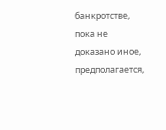банкротстве, пока не доказано иное, предполагается,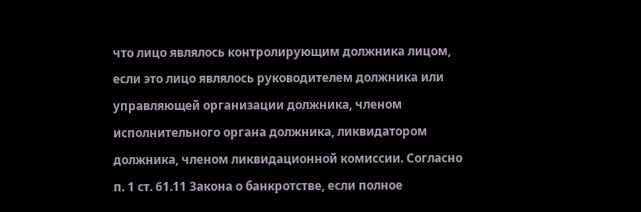что лицо являлось контролирующим должника лицом, если это лицо являлось руководителем должника или управляющей организации должника, членом исполнительного органа должника, ликвидатором должника, членом ликвидационной комиссии. Согласно п. 1 ст. 61.11 Закона о банкротстве, если полное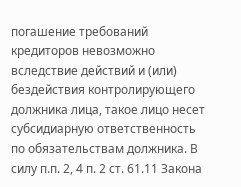погашение требований кредиторов невозможно вследствие действий и (или) бездействия контролирующего должника лица, такое лицо несет субсидиарную ответственность по обязательствам должника. В силу п.п. 2, 4 п. 2 ст. 61.11 Закона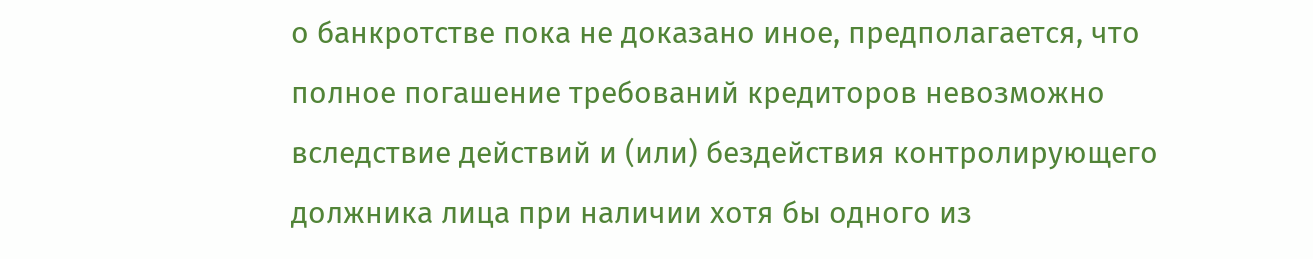о банкротстве пока не доказано иное, предполагается, что полное погашение требований кредиторов невозможно вследствие действий и (или) бездействия контролирующего должника лица при наличии хотя бы одного из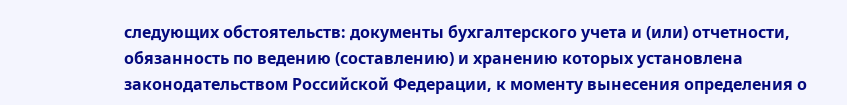следующих обстоятельств: документы бухгалтерского учета и (или) отчетности, обязанность по ведению (составлению) и хранению которых установлена законодательством Российской Федерации, к моменту вынесения определения о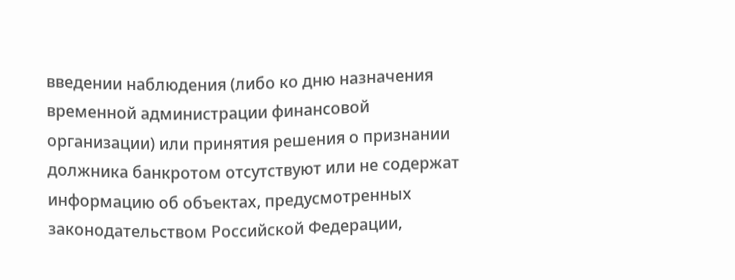введении наблюдения (либо ко дню назначения временной администрации финансовой организации) или принятия решения о признании должника банкротом отсутствуют или не содержат информацию об объектах, предусмотренных законодательством Российской Федерации,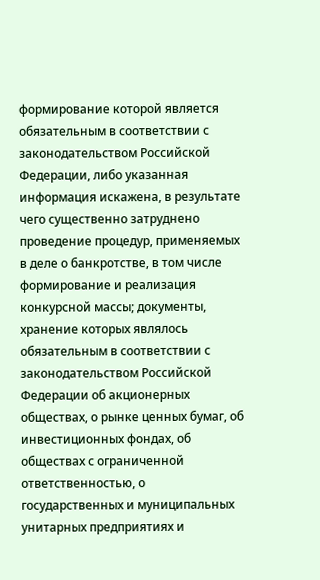формирование которой является обязательным в соответствии с законодательством Российской Федерации, либо указанная информация искажена, в результате чего существенно затруднено проведение процедур, применяемых в деле о банкротстве, в том числе формирование и реализация конкурсной массы; документы, хранение которых являлось обязательным в соответствии с законодательством Российской Федерации об акционерных обществах, о рынке ценных бумаг, об инвестиционных фондах, об обществах с ограниченной ответственностью, о государственных и муниципальных унитарных предприятиях и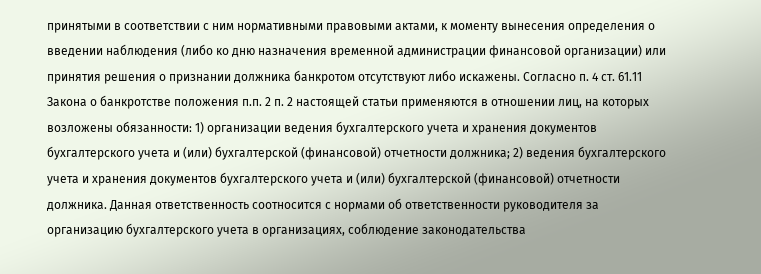принятыми в соответствии с ним нормативными правовыми актами, к моменту вынесения определения о введении наблюдения (либо ко дню назначения временной администрации финансовой организации) или принятия решения о признании должника банкротом отсутствуют либо искажены. Согласно п. 4 ст. 61.11 Закона о банкротстве положения п.п. 2 п. 2 настоящей статьи применяются в отношении лиц, на которых возложены обязанности: 1) организации ведения бухгалтерского учета и хранения документов бухгалтерского учета и (или) бухгалтерской (финансовой) отчетности должника; 2) ведения бухгалтерского учета и хранения документов бухгалтерского учета и (или) бухгалтерской (финансовой) отчетности должника. Данная ответственность соотносится с нормами об ответственности руководителя за организацию бухгалтерского учета в организациях, соблюдение законодательства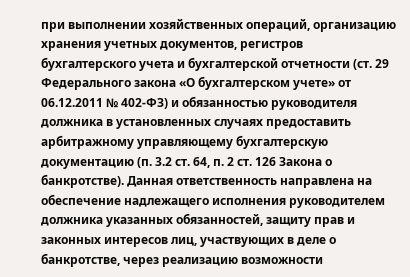при выполнении хозяйственных операций, организацию хранения учетных документов, регистров бухгалтерского учета и бухгалтерской отчетности (ст. 29 Федерального закона «О бухгалтерском учете» от 06.12.2011 № 402-ФЗ) и обязанностью руководителя должника в установленных случаях предоставить арбитражному управляющему бухгалтерскую документацию (п. 3.2 ст. 64, п. 2 ст. 126 Закона о банкротстве). Данная ответственность направлена на обеспечение надлежащего исполнения руководителем должника указанных обязанностей, защиту прав и законных интересов лиц, участвующих в деле о банкротстве, через реализацию возможности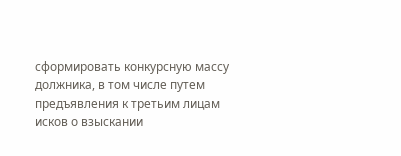сформировать конкурсную массу должника, в том числе путем предъявления к третьим лицам исков о взыскании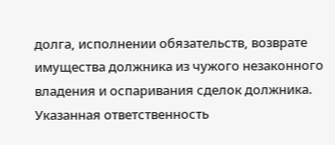долга, исполнении обязательств, возврате имущества должника из чужого незаконного владения и оспаривания сделок должника. Указанная ответственность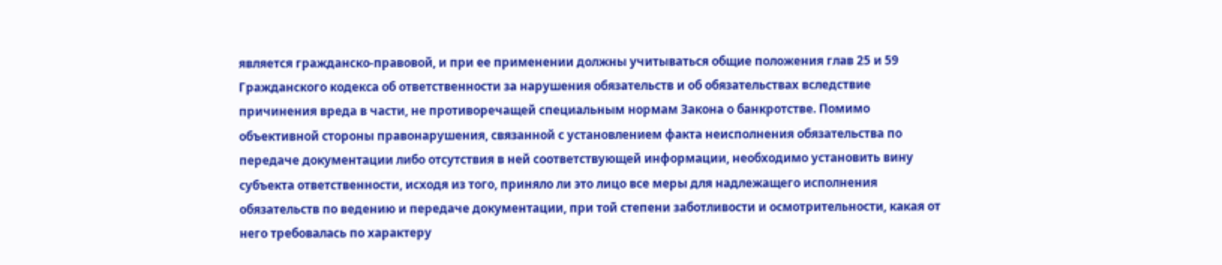является гражданско-правовой, и при ее применении должны учитываться общие положения глав 25 и 59 Гражданского кодекса об ответственности за нарушения обязательств и об обязательствах вследствие причинения вреда в части, не противоречащей специальным нормам Закона о банкротстве. Помимо объективной стороны правонарушения, связанной с установлением факта неисполнения обязательства по передаче документации либо отсутствия в ней соответствующей информации, необходимо установить вину субъекта ответственности, исходя из того, приняло ли это лицо все меры для надлежащего исполнения обязательств по ведению и передаче документации, при той степени заботливости и осмотрительности, какая от него требовалась по характеру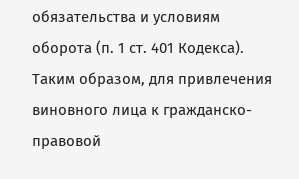обязательства и условиям оборота (п. 1 ст. 401 Кодекса). Таким образом, для привлечения виновного лица к гражданско-правовой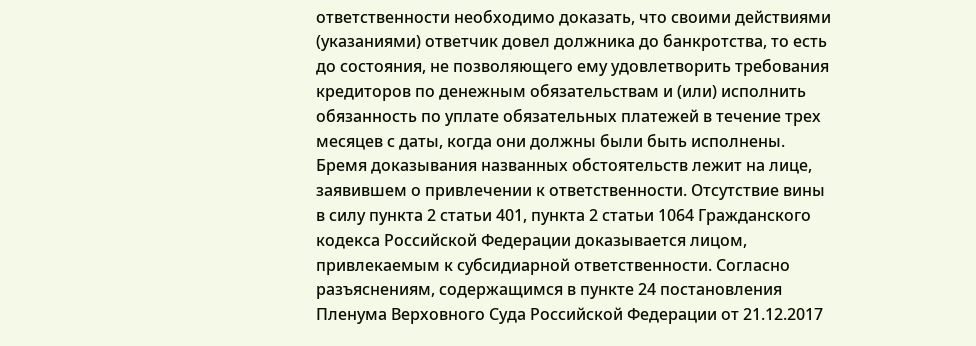ответственности необходимо доказать, что своими действиями (указаниями) ответчик довел должника до банкротства, то есть до состояния, не позволяющего ему удовлетворить требования кредиторов по денежным обязательствам и (или) исполнить обязанность по уплате обязательных платежей в течение трех месяцев с даты, когда они должны были быть исполнены. Бремя доказывания названных обстоятельств лежит на лице, заявившем о привлечении к ответственности. Отсутствие вины в силу пункта 2 статьи 401, пункта 2 статьи 1064 Гражданского кодекса Российской Федерации доказывается лицом, привлекаемым к субсидиарной ответственности. Согласно разъяснениям, содержащимся в пункте 24 постановления Пленума Верховного Суда Российской Федерации от 21.12.2017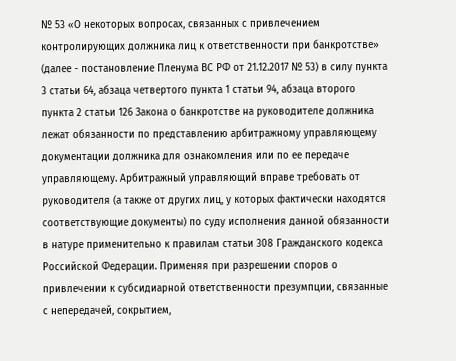№ 53 «О некоторых вопросах, связанных с привлечением контролирующих должника лиц к ответственности при банкротстве» (далее - постановление Пленума ВС РФ от 21.12.2017 № 53) в силу пункта 3 статьи 64, абзаца четвертого пункта 1 статьи 94, абзаца второго пункта 2 статьи 126 Закона о банкротстве на руководителе должника лежат обязанности по представлению арбитражному управляющему документации должника для ознакомления или по ее передаче управляющему. Арбитражный управляющий вправе требовать от руководителя (а также от других лиц, у которых фактически находятся соответствующие документы) по суду исполнения данной обязанности в натуре применительно к правилам статьи 308 Гражданского кодекса Российской Федерации. Применяя при разрешении споров о привлечении к субсидиарной ответственности презумпции, связанные с непередачей, сокрытием,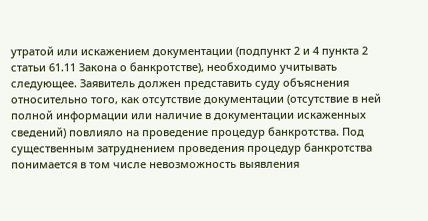утратой или искажением документации (подпункт 2 и 4 пункта 2 статьи 61.11 Закона о банкротстве), необходимо учитывать следующее. Заявитель должен представить суду объяснения относительно того, как отсутствие документации (отсутствие в ней полной информации или наличие в документации искаженных сведений) повлияло на проведение процедур банкротства. Под существенным затруднением проведения процедур банкротства понимается в том числе невозможность выявления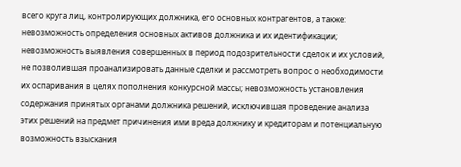всего круга лиц, контролирующих должника, его основных контрагентов, а также: невозможность определения основных активов должника и их идентификации; невозможность выявления совершенных в период подозрительности сделок и их условий, не позволившая проанализировать данные сделки и рассмотреть вопрос о необходимости их оспаривания в целях пополнения конкурсной массы; невозможность установления содержания принятых органами должника решений, исключившая проведение анализа этих решений на предмет причинения ими вреда должнику и кредиторам и потенциальную возможность взыскания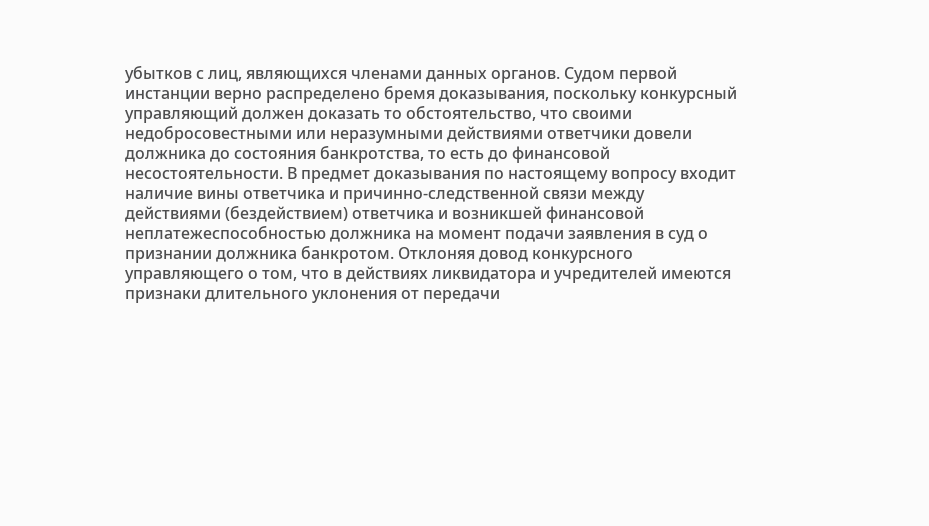убытков с лиц, являющихся членами данных органов. Судом первой инстанции верно распределено бремя доказывания, поскольку конкурсный управляющий должен доказать то обстоятельство, что своими недобросовестными или неразумными действиями ответчики довели должника до состояния банкротства, то есть до финансовой несостоятельности. В предмет доказывания по настоящему вопросу входит наличие вины ответчика и причинно-следственной связи между действиями (бездействием) ответчика и возникшей финансовой неплатежеспособностью должника на момент подачи заявления в суд о признании должника банкротом. Отклоняя довод конкурсного управляющего о том, что в действиях ликвидатора и учредителей имеются признаки длительного уклонения от передачи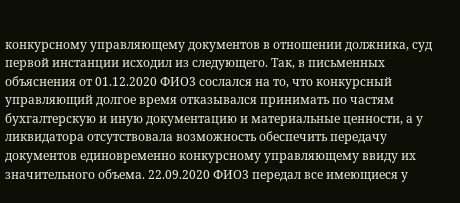конкурсному управляющему документов в отношении должника, суд первой инстанции исходил из следующего. Так, в письменных объяснения от 01.12.2020 ФИО3 сослался на то, что конкурсный управляющий долгое время отказывался принимать по частям бухгалтерскую и иную документацию и материальные ценности, а у ликвидатора отсутствовала возможность обеспечить передачу документов единовременно конкурсному управляющему ввиду их значительного объема. 22.09.2020 ФИО3 передал все имеющиеся у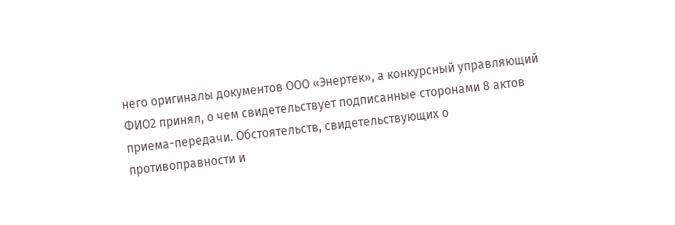него оригиналы документов ООО «Энертек», а конкурсный управляющий ФИО2 принял, о чем свидетельствует подписанные сторонами 8 актов приема-передачи. Обстоятельств, свидетельствующих о противоправности и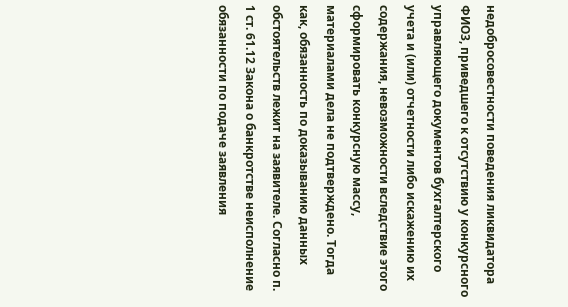недобросовестности поведения ликвидатора ФИО3, приведшего к отсутствию у конкурсного управляющего документов бухгалтерского учета и (или) отчетности либо искажению их содержания, невозможности вследствие этого сформировать конкурсную массу, материалами дела не подтверждено. Тогда как, обязанность по доказыванию данных обстоятельств лежит на заявителе. Согласно п. 1 ст. 61.12 Закона о банкротстве неисполнение обязанности по подаче заявления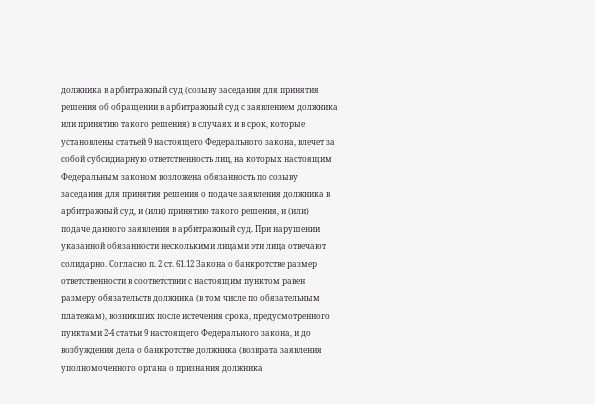должника в арбитражный суд (созыву заседания для принятия решения об обращении в арбитражный суд с заявлением должника или принятию такого решения) в случаях и в срок, которые установлены статьей 9 настоящего Федерального закона, влечет за собой субсидиарную ответственность лиц, на которых настоящим Федеральным законом возложена обязанность по созыву заседания для принятия решения о подаче заявления должника в арбитражный суд, и (или) принятию такого решения, и (или) подаче данного заявления в арбитражный суд. При нарушении указанной обязанности несколькими лицами эти лица отвечают солидарно. Согласно п. 2 ст. 61.12 Закона о банкротстве размер ответственности в соответствии с настоящим пунктом равен размеру обязательств должника (в том числе по обязательным платежам), возникших после истечения срока, предусмотренного пунктами 2-4 статьи 9 настоящего Федерального закона, и до возбуждения дела о банкротстве должника (возврата заявления уполномоченного органа о признания должника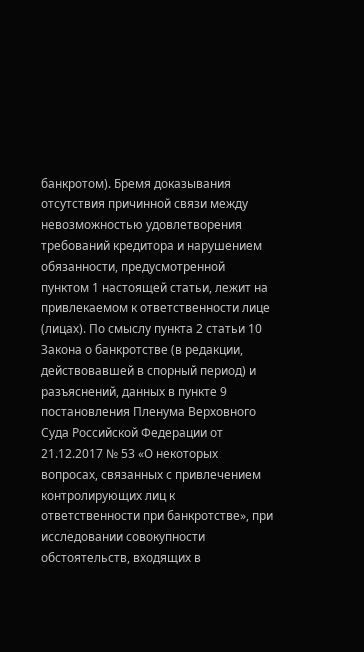банкротом). Бремя доказывания отсутствия причинной связи между невозможностью удовлетворения требований кредитора и нарушением обязанности, предусмотренной пунктом 1 настоящей статьи, лежит на привлекаемом к ответственности лице (лицах). По смыслу пункта 2 статьи 10 Закона о банкротстве (в редакции, действовавшей в спорный период) и разъяснений, данных в пункте 9 постановления Пленума Верховного Суда Российской Федерации от 21.12.2017 № 53 «О некоторых вопросах, связанных с привлечением контролирующих лиц к ответственности при банкротстве», при исследовании совокупности обстоятельств, входящих в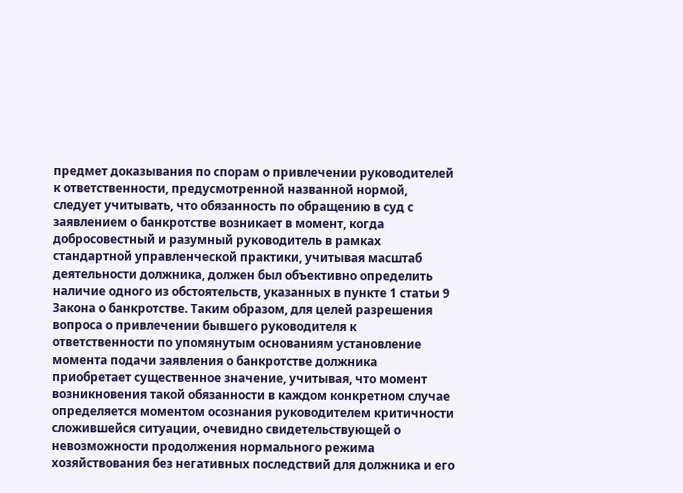предмет доказывания по спорам о привлечении руководителей к ответственности, предусмотренной названной нормой, следует учитывать, что обязанность по обращению в суд с заявлением о банкротстве возникает в момент, когда добросовестный и разумный руководитель в рамках стандартной управленческой практики, учитывая масштаб деятельности должника, должен был объективно определить наличие одного из обстоятельств, указанных в пункте 1 статьи 9 Закона о банкротстве. Таким образом, для целей разрешения вопроса о привлечении бывшего руководителя к ответственности по упомянутым основаниям установление момента подачи заявления о банкротстве должника приобретает существенное значение, учитывая, что момент возникновения такой обязанности в каждом конкретном случае определяется моментом осознания руководителем критичности сложившейся ситуации, очевидно свидетельствующей о невозможности продолжения нормального режима хозяйствования без негативных последствий для должника и его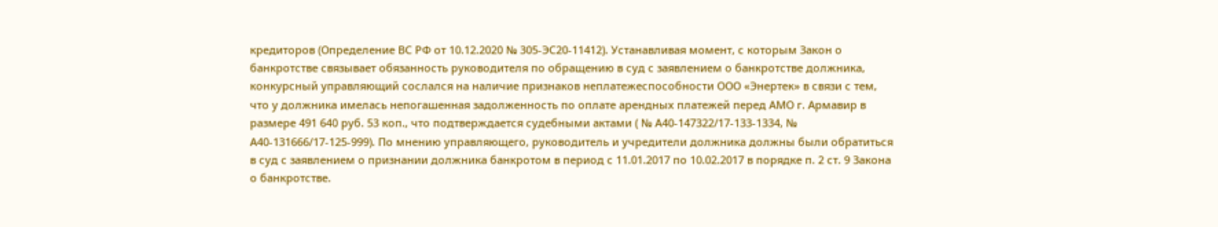кредиторов (Определение ВС РФ от 10.12.2020 № 305-ЭС20-11412). Устанавливая момент, с которым Закон о банкротстве связывает обязанность руководителя по обращению в суд с заявлением о банкротстве должника, конкурсный управляющий сослался на наличие признаков неплатежеспособности ООО «Энертек» в связи с тем, что у должника имелась непогашенная задолженность по оплате арендных платежей перед АМО г. Армавир в размере 491 640 руб. 53 коп., что подтверждается судебными актами ( № А40-147322/17-133-1334, № А40-131666/17-125-999). По мнению управляющего, руководитель и учредители должника должны были обратиться в суд с заявлением о признании должника банкротом в период с 11.01.2017 по 10.02.2017 в порядке п. 2 ст. 9 Закона о банкротстве.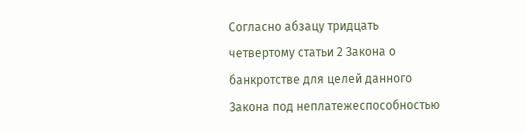Согласно абзацу тридцать четвертому статьи 2 Закона о банкротстве для целей данного Закона под неплатежеспособностью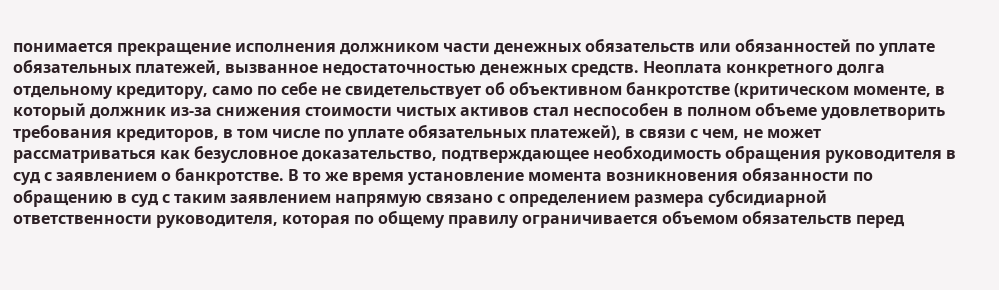понимается прекращение исполнения должником части денежных обязательств или обязанностей по уплате обязательных платежей, вызванное недостаточностью денежных средств. Неоплата конкретного долга отдельному кредитору, само по себе не свидетельствует об объективном банкротстве (критическом моменте, в который должник из-за снижения стоимости чистых активов стал неспособен в полном объеме удовлетворить требования кредиторов, в том числе по уплате обязательных платежей), в связи с чем, не может рассматриваться как безусловное доказательство, подтверждающее необходимость обращения руководителя в суд с заявлением о банкротстве. В то же время установление момента возникновения обязанности по обращению в суд с таким заявлением напрямую связано с определением размера субсидиарной ответственности руководителя, которая по общему правилу ограничивается объемом обязательств перед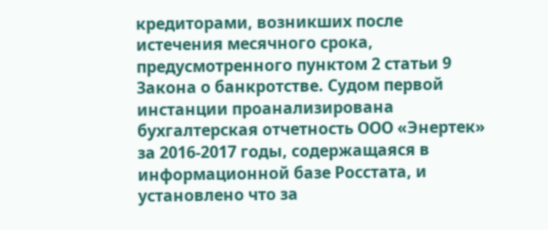кредиторами, возникших после истечения месячного срока, предусмотренного пунктом 2 статьи 9 Закона о банкротстве. Судом первой инстанции проанализирована бухгалтерская отчетность ООО «Энертек» за 2016-2017 годы, содержащаяся в информационной базе Росстата, и установлено что за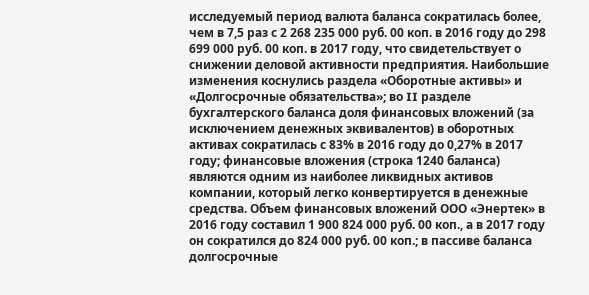исследуемый период валюта баланса сократилась более, чем в 7,5 раз с 2 268 235 000 руб. 00 коп. в 2016 году до 298 699 000 руб. 00 коп. в 2017 году, что свидетельствует о снижении деловой активности предприятия. Наибольшие изменения коснулись раздела «Оборотные активы» и «Долгосрочные обязательства»; во II разделе бухгалтерского баланса доля финансовых вложений (за исключением денежных эквивалентов) в оборотных активах сократилась с 83% в 2016 году до 0,27% в 2017 году; финансовые вложения (строка 1240 баланса) являются одним из наиболее ликвидных активов компании, который легко конвертируется в денежные средства. Объем финансовых вложений ООО «Энертек» в 2016 году составил 1 900 824 000 руб. 00 коп., а в 2017 году он сократился до 824 000 руб. 00 коп.; в пассиве баланса долгосрочные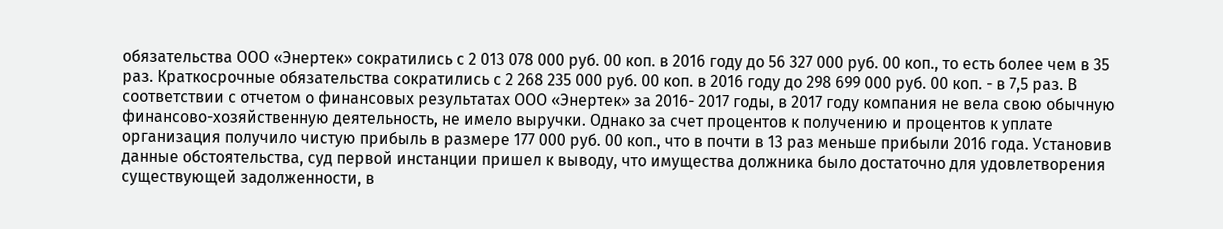обязательства ООО «Энертек» сократились с 2 013 078 000 руб. 00 коп. в 2016 году до 56 327 000 руб. 00 коп., то есть более чем в 35 раз. Краткосрочные обязательства сократились с 2 268 235 000 руб. 00 коп. в 2016 году до 298 699 000 руб. 00 коп. - в 7,5 раз. В соответствии с отчетом о финансовых результатах ООО «Энертек» за 2016- 2017 годы, в 2017 году компания не вела свою обычную финансово-хозяйственную деятельность, не имело выручки. Однако за счет процентов к получению и процентов к уплате организация получило чистую прибыль в размере 177 000 руб. 00 коп., что в почти в 13 раз меньше прибыли 2016 года. Установив данные обстоятельства, суд первой инстанции пришел к выводу, что имущества должника было достаточно для удовлетворения существующей задолженности, в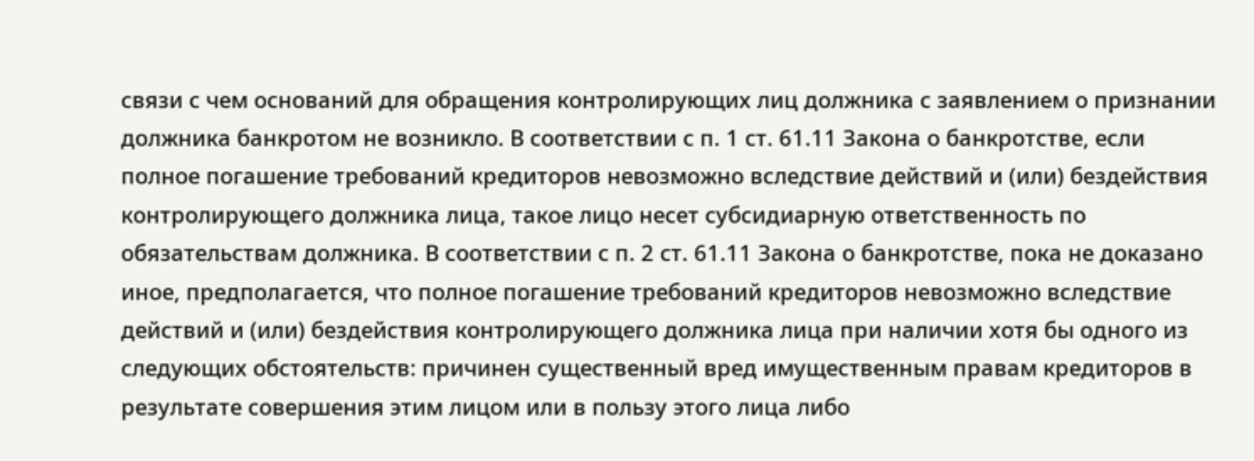связи с чем оснований для обращения контролирующих лиц должника с заявлением о признании должника банкротом не возникло. В соответствии с п. 1 ст. 61.11 Закона о банкротстве, если полное погашение требований кредиторов невозможно вследствие действий и (или) бездействия контролирующего должника лица, такое лицо несет субсидиарную ответственность по обязательствам должника. В соответствии с п. 2 ст. 61.11 Закона о банкротстве, пока не доказано иное, предполагается, что полное погашение требований кредиторов невозможно вследствие действий и (или) бездействия контролирующего должника лица при наличии хотя бы одного из следующих обстоятельств: причинен существенный вред имущественным правам кредиторов в результате совершения этим лицом или в пользу этого лица либо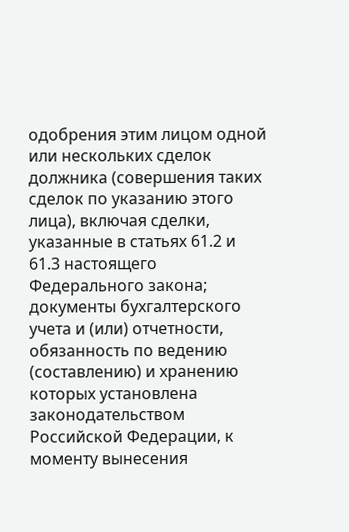одобрения этим лицом одной или нескольких сделок должника (совершения таких сделок по указанию этого лица), включая сделки, указанные в статьях 61.2 и 61.3 настоящего Федерального закона; документы бухгалтерского учета и (или) отчетности, обязанность по ведению (составлению) и хранению которых установлена законодательством Российской Федерации, к моменту вынесения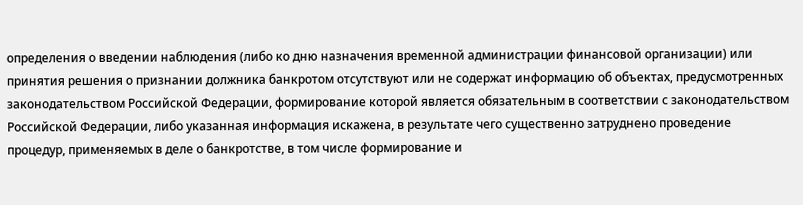определения о введении наблюдения (либо ко дню назначения временной администрации финансовой организации) или принятия решения о признании должника банкротом отсутствуют или не содержат информацию об объектах, предусмотренных законодательством Российской Федерации, формирование которой является обязательным в соответствии с законодательством Российской Федерации, либо указанная информация искажена, в результате чего существенно затруднено проведение процедур, применяемых в деле о банкротстве, в том числе формирование и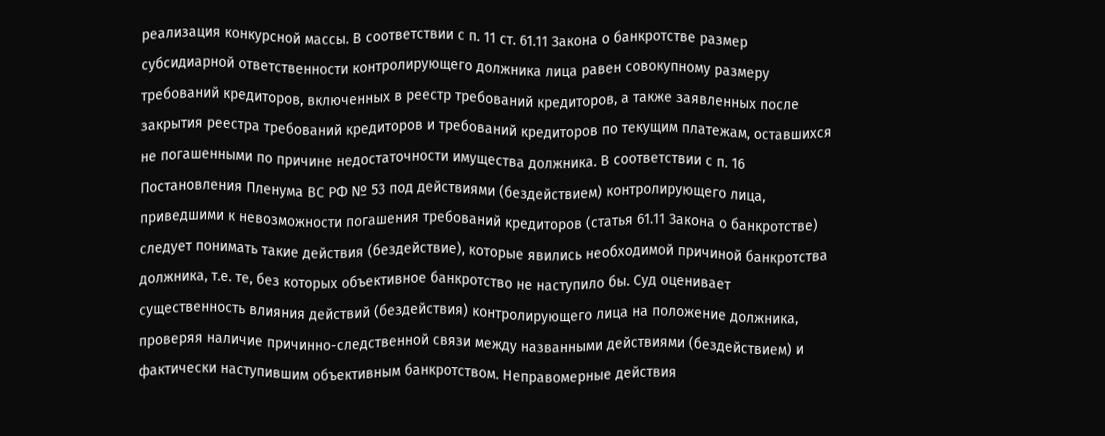реализация конкурсной массы. В соответствии с п. 11 ст. 61.11 Закона о банкротстве размер субсидиарной ответственности контролирующего должника лица равен совокупному размеру требований кредиторов, включенных в реестр требований кредиторов, а также заявленных после закрытия реестра требований кредиторов и требований кредиторов по текущим платежам, оставшихся не погашенными по причине недостаточности имущества должника. В соответствии с п. 16 Постановления Пленума ВС РФ № 53 под действиями (бездействием) контролирующего лица, приведшими к невозможности погашения требований кредиторов (статья 61.11 Закона о банкротстве) следует понимать такие действия (бездействие), которые явились необходимой причиной банкротства должника, т.е. те, без которых объективное банкротство не наступило бы. Суд оценивает существенность влияния действий (бездействия) контролирующего лица на положение должника, проверяя наличие причинно-следственной связи между названными действиями (бездействием) и фактически наступившим объективным банкротством. Неправомерные действия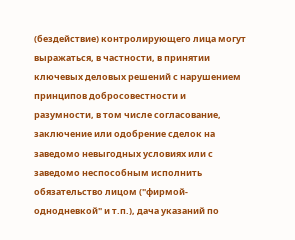(бездействие) контролирующего лица могут выражаться, в частности, в принятии ключевых деловых решений с нарушением принципов добросовестности и разумности, в том числе согласование, заключение или одобрение сделок на заведомо невыгодных условиях или с заведомо неспособным исполнить обязательство лицом ("фирмой-однодневкой" и т.п.), дача указаний по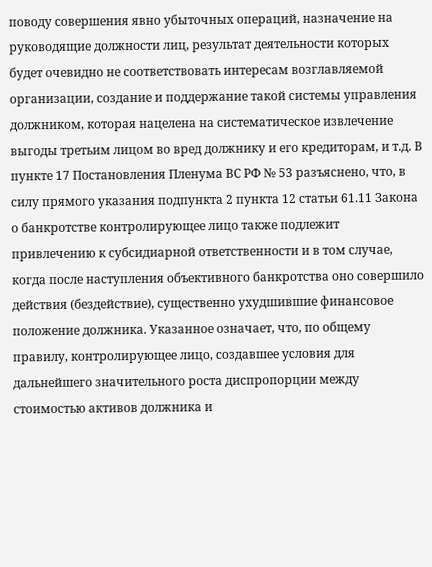поводу совершения явно убыточных операций, назначение на руководящие должности лиц, результат деятельности которых будет очевидно не соответствовать интересам возглавляемой организации, создание и поддержание такой системы управления должником, которая нацелена на систематическое извлечение выгоды третьим лицом во вред должнику и его кредиторам, и т.д. В пункте 17 Постановления Пленума ВС РФ № 53 разъяснено, что, в силу прямого указания подпункта 2 пункта 12 статьи 61.11 Закона о банкротстве контролирующее лицо также подлежит привлечению к субсидиарной ответственности и в том случае, когда после наступления объективного банкротства оно совершило действия (бездействие), существенно ухудшившие финансовое положение должника. Указанное означает, что, по общему правилу, контролирующее лицо, создавшее условия для дальнейшего значительного роста диспропорции между стоимостью активов должника и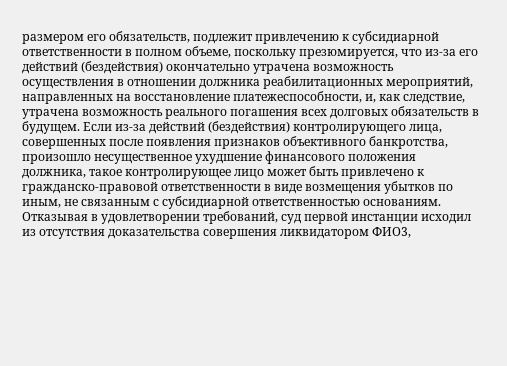размером его обязательств, подлежит привлечению к субсидиарной ответственности в полном объеме, поскольку презюмируется, что из-за его действий (бездействия) окончательно утрачена возможность осуществления в отношении должника реабилитационных мероприятий, направленных на восстановление платежеспособности, и, как следствие, утрачена возможность реального погашения всех долговых обязательств в будущем. Если из-за действий (бездействия) контролирующего лица, совершенных после появления признаков объективного банкротства, произошло несущественное ухудшение финансового положения должника, такое контролирующее лицо может быть привлечено к гражданско-правовой ответственности в виде возмещения убытков по иным, не связанным с субсидиарной ответственностью основаниям. Отказывая в удовлетворении требований, суд первой инстанции исходил из отсутствия доказательства совершения ликвидатором ФИО3,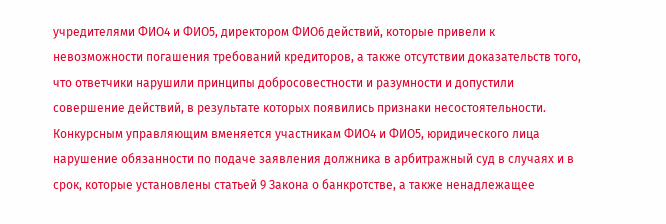учредителями ФИО4 и ФИО5, директором ФИО6 действий, которые привели к невозможности погашения требований кредиторов, а также отсутствии доказательств того, что ответчики нарушили принципы добросовестности и разумности и допустили совершение действий, в результате которых появились признаки несостоятельности. Конкурсным управляющим вменяется участникам ФИО4 и ФИО5, юридического лица нарушение обязанности по подаче заявления должника в арбитражный суд в случаях и в срок, которые установлены статьей 9 Закона о банкротстве, а также ненадлежащее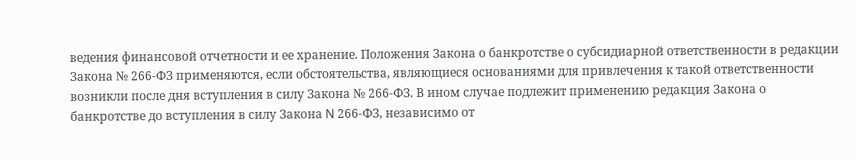ведения финансовой отчетности и ее хранение. Положения Закона о банкротстве о субсидиарной ответственности в редакции Закона № 266-ФЗ применяются, если обстоятельства, являющиеся основаниями для привлечения к такой ответственности возникли после дня вступления в силу Закона № 266-ФЗ. В ином случае подлежит применению редакция Закона о банкротстве до вступления в силу Закона N 266-ФЗ, независимо от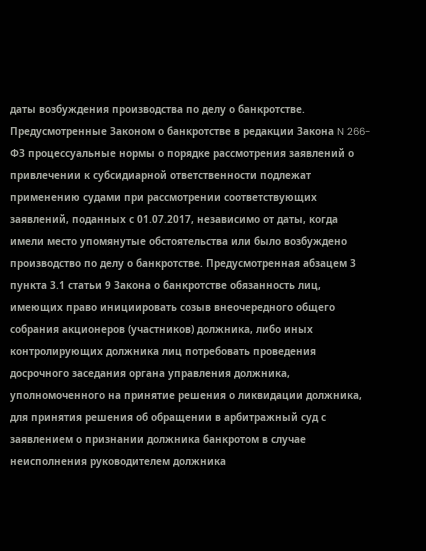даты возбуждения производства по делу о банкротстве. Предусмотренные Законом о банкротстве в редакции Закона N 266- ФЗ процессуальные нормы о порядке рассмотрения заявлений о привлечении к субсидиарной ответственности подлежат применению судами при рассмотрении соответствующих заявлений, поданных с 01.07.2017, независимо от даты, когда имели место упомянутые обстоятельства или было возбуждено производство по делу о банкротстве. Предусмотренная абзацем 3 пункта 3.1 статьи 9 Закона о банкротстве обязанность лиц, имеющих право инициировать созыв внеочередного общего собрания акционеров (участников) должника, либо иных контролирующих должника лиц потребовать проведения досрочного заседания органа управления должника, уполномоченного на принятие решения о ликвидации должника, для принятия решения об обращении в арбитражный суд с заявлением о признании должника банкротом в случае неисполнения руководителем должника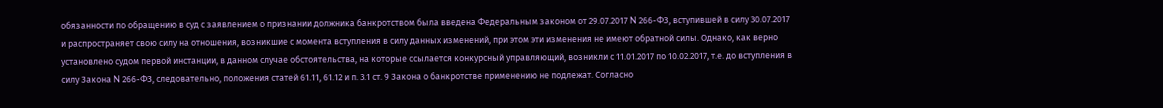обязанности по обращению в суд с заявлением о признании должника банкротством была введена Федеральным законом от 29.07.2017 N 266-ФЗ, вступившей в силу 30.07.2017 и распространяет свою силу на отношения, возникшие с момента вступления в силу данных изменений, при этом эти изменения не имеют обратной силы. Однако, как верно установлено судом первой инстанции, в данном случае обстоятельства, на которые ссылается конкурсный управляющий, возникли с 11.01.2017 по 10.02.2017, т.е. до вступления в силу Закона N 266-ФЗ, следовательно, положения статей 61.11, 61.12 и п. 3.1 ст. 9 Закона о банкротстве применению не подлежат. Согласно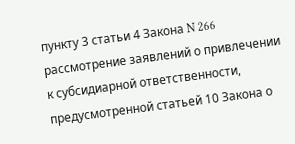пункту 3 статьи 4 Закона N 266 рассмотрение заявлений о привлечении к субсидиарной ответственности, предусмотренной статьей 10 Закона о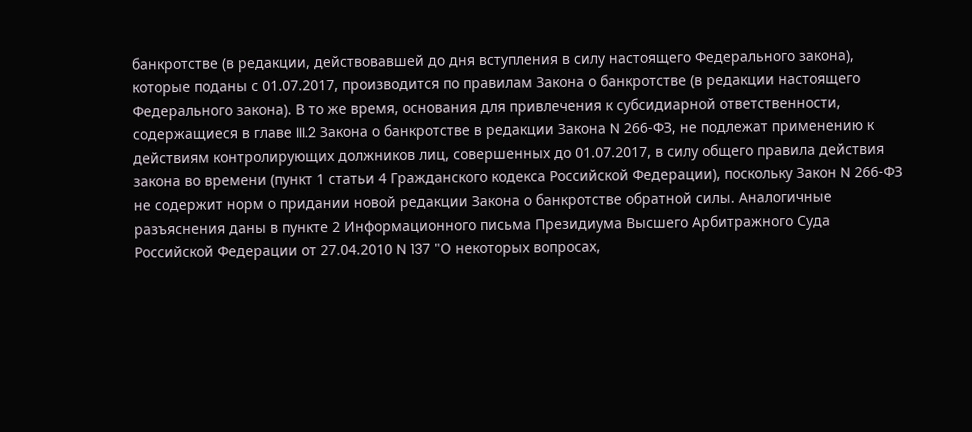банкротстве (в редакции, действовавшей до дня вступления в силу настоящего Федерального закона), которые поданы с 01.07.2017, производится по правилам Закона о банкротстве (в редакции настоящего Федерального закона). В то же время, основания для привлечения к субсидиарной ответственности, содержащиеся в главе III.2 Закона о банкротстве в редакции Закона N 266-ФЗ, не подлежат применению к действиям контролирующих должников лиц, совершенных до 01.07.2017, в силу общего правила действия закона во времени (пункт 1 статьи 4 Гражданского кодекса Российской Федерации), поскольку Закон N 266-ФЗ не содержит норм о придании новой редакции Закона о банкротстве обратной силы. Аналогичные разъяснения даны в пункте 2 Информационного письма Президиума Высшего Арбитражного Суда Российской Федерации от 27.04.2010 N 137 "О некоторых вопросах,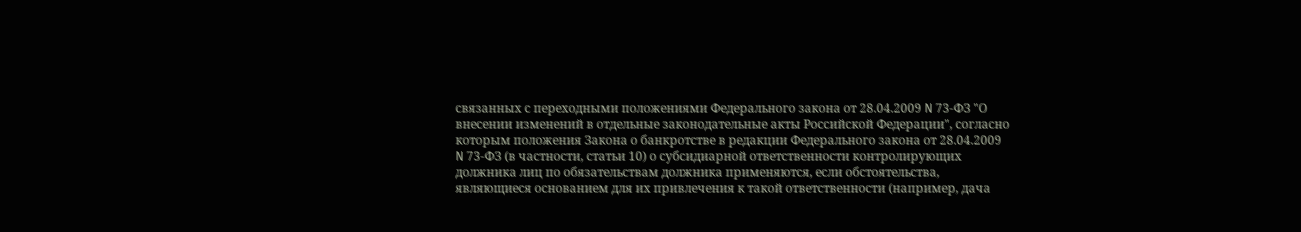связанных с переходными положениями Федерального закона от 28.04.2009 N 73-ФЗ "О внесении изменений в отдельные законодательные акты Российской Федерации", согласно которым положения Закона о банкротстве в редакции Федерального закона от 28.04.2009 N 73-ФЗ (в частности, статьи 10) о субсидиарной ответственности контролирующих должника лиц по обязательствам должника применяются, если обстоятельства, являющиеся основанием для их привлечения к такой ответственности (например, дача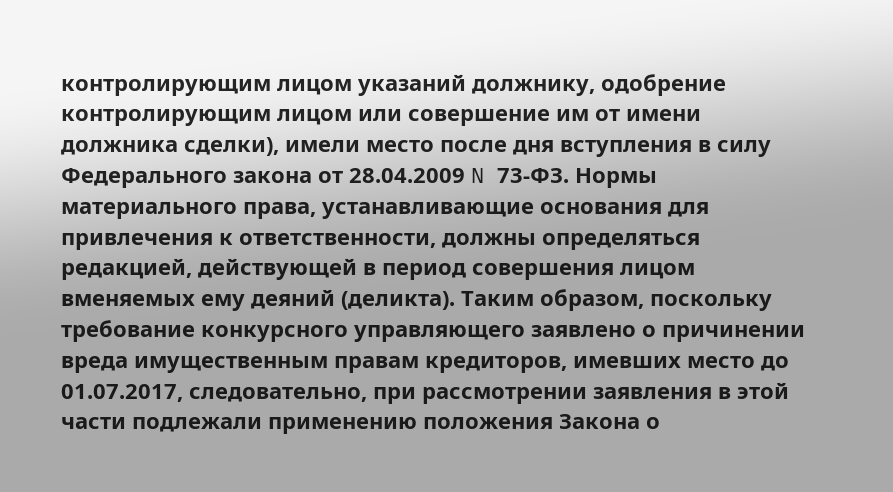контролирующим лицом указаний должнику, одобрение контролирующим лицом или совершение им от имени должника сделки), имели место после дня вступления в силу Федерального закона от 28.04.2009 N 73-ФЗ. Нормы материального права, устанавливающие основания для привлечения к ответственности, должны определяться редакцией, действующей в период совершения лицом вменяемых ему деяний (деликта). Таким образом, поскольку требование конкурсного управляющего заявлено о причинении вреда имущественным правам кредиторов, имевших место до 01.07.2017, следовательно, при рассмотрении заявления в этой части подлежали применению положения Закона о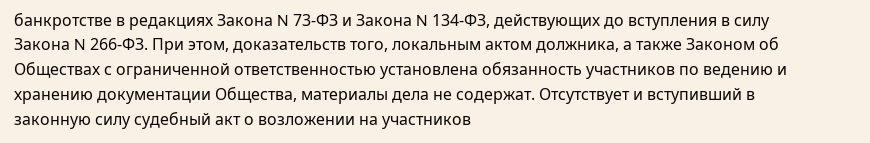банкротстве в редакциях Закона N 73-ФЗ и Закона N 134-ФЗ, действующих до вступления в силу Закона N 266-ФЗ. При этом, доказательств того, локальным актом должника, а также Законом об Обществах с ограниченной ответственностью установлена обязанность участников по ведению и хранению документации Общества, материалы дела не содержат. Отсутствует и вступивший в законную силу судебный акт о возложении на участников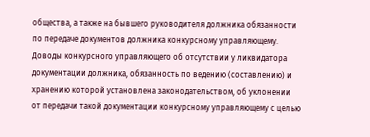общества, а также на бывшего руководителя должника обязанности по передаче документов должника конкурсному управляющему. Доводы конкурсного управляющего об отсутствии у ликвидатора документации должника, обязанность по ведению (составлению) и хранению которой установлена законодательством, об уклонении от передачи такой документации конкурсному управляющему с целью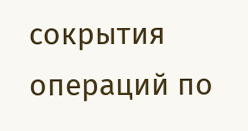сокрытия операций по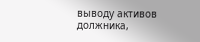выводу активов должника,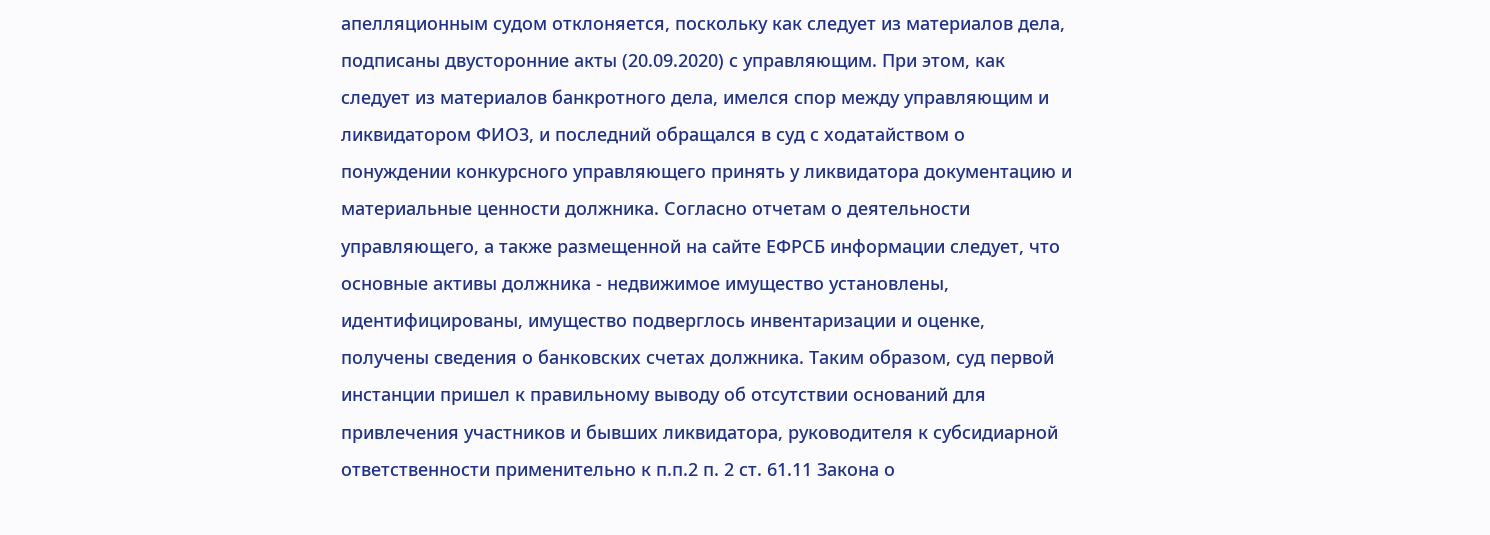апелляционным судом отклоняется, поскольку как следует из материалов дела, подписаны двусторонние акты (20.09.2020) с управляющим. При этом, как следует из материалов банкротного дела, имелся спор между управляющим и ликвидатором ФИО3, и последний обращался в суд с ходатайством о понуждении конкурсного управляющего принять у ликвидатора документацию и материальные ценности должника. Согласно отчетам о деятельности управляющего, а также размещенной на сайте ЕФРСБ информации следует, что основные активы должника - недвижимое имущество установлены, идентифицированы, имущество подверглось инвентаризации и оценке, получены сведения о банковских счетах должника. Таким образом, суд первой инстанции пришел к правильному выводу об отсутствии оснований для привлечения участников и бывших ликвидатора, руководителя к субсидиарной ответственности применительно к п.п.2 п. 2 ст. 61.11 Закона о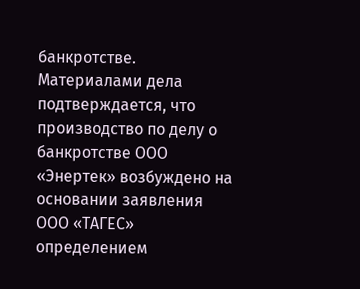банкротстве. Материалами дела подтверждается, что производство по делу о банкротстве ООО «Энертек» возбуждено на основании заявления ООО «ТАГЕС» определением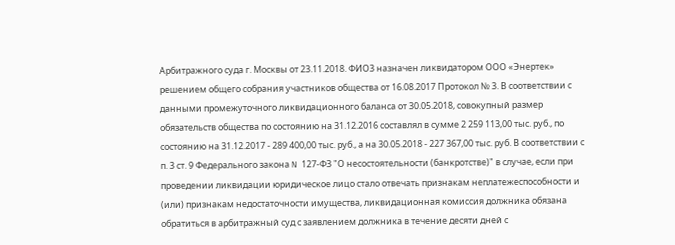Арбитражного суда г. Москвы от 23.11.2018. ФИО3 назначен ликвидатором ООО «Энертек» решением общего собрания участников общества от 16.08.2017 Протокол № 3. В соответствии с данными промежуточного ликвидационного баланса от 30.05.2018, совокупный размер обязательств общества по состоянию на 31.12.2016 составлял в сумме 2 259 113,00 тыс. руб., по состоянию на 31.12.2017 - 289 400,00 тыс. руб., а на 30.05.2018 - 227 367,00 тыс. руб. В соответствии с п. 3 ст. 9 Федерального закона N 127-ФЗ "О несостоятельности (банкротстве)" в случае, если при проведении ликвидации юридическое лицо стало отвечать признакам неплатежеспособности и (или) признакам недостаточности имущества, ликвидационная комиссия должника обязана обратиться в арбитражный суд с заявлением должника в течение десяти дней с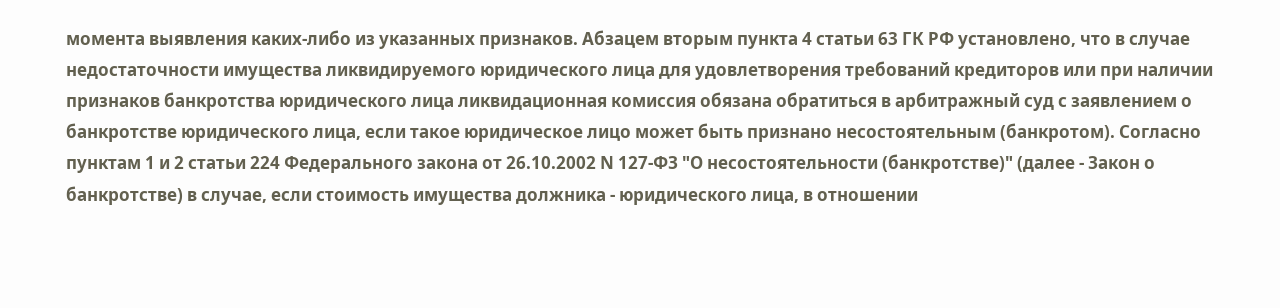момента выявления каких-либо из указанных признаков. Абзацем вторым пункта 4 статьи 63 ГК РФ установлено, что в случае недостаточности имущества ликвидируемого юридического лица для удовлетворения требований кредиторов или при наличии признаков банкротства юридического лица ликвидационная комиссия обязана обратиться в арбитражный суд с заявлением о банкротстве юридического лица, если такое юридическое лицо может быть признано несостоятельным (банкротом). Согласно пунктам 1 и 2 статьи 224 Федерального закона от 26.10.2002 N 127-ФЗ "О несостоятельности (банкротстве)" (далее - Закон о банкротстве) в случае, если стоимость имущества должника - юридического лица, в отношении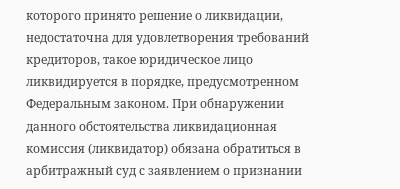которого принято решение о ликвидации, недостаточна для удовлетворения требований кредиторов, такое юридическое лицо ликвидируется в порядке, предусмотренном Федеральным законом. При обнаружении данного обстоятельства ликвидационная комиссия (ликвидатор) обязана обратиться в арбитражный суд с заявлением о признании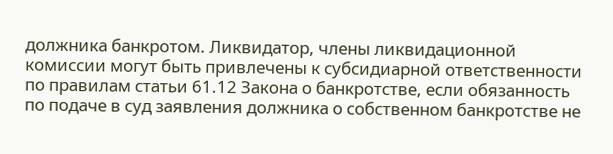должника банкротом. Ликвидатор, члены ликвидационной комиссии могут быть привлечены к субсидиарной ответственности по правилам статьи 61.12 Закона о банкротстве, если обязанность по подаче в суд заявления должника о собственном банкротстве не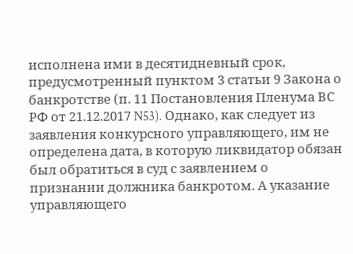исполнена ими в десятидневный срок, предусмотренный пунктом 3 статьи 9 Закона о банкротстве (п. 11 Постановления Пленума ВС РФ от 21.12.2017 N53). Однако, как следует из заявления конкурсного управляющего, им не определена дата, в которую ликвидатор обязан был обратиться в суд с заявлением о признании должника банкротом. А указание управляющего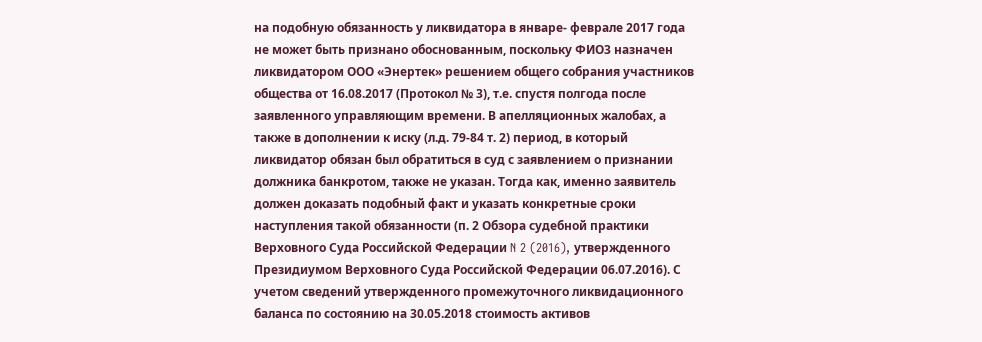на подобную обязанность у ликвидатора в январе- феврале 2017 года не может быть признано обоснованным, поскольку ФИО3 назначен ликвидатором ООО «Энертек» решением общего собрания участников общества от 16.08.2017 (Протокол № 3), т.е. спустя полгода после заявленного управляющим времени. В апелляционных жалобах, а также в дополнении к иску (л.д. 79-84 т. 2) период, в который ликвидатор обязан был обратиться в суд с заявлением о признании должника банкротом, также не указан. Тогда как, именно заявитель должен доказать подобный факт и указать конкретные сроки наступления такой обязанности (п. 2 Обзора судебной практики Верховного Суда Российской Федерации N 2 (2016), утвержденного Президиумом Верховного Суда Российской Федерации 06.07.2016). С учетом сведений утвержденного промежуточного ликвидационного баланса по состоянию на 30.05.2018 стоимость активов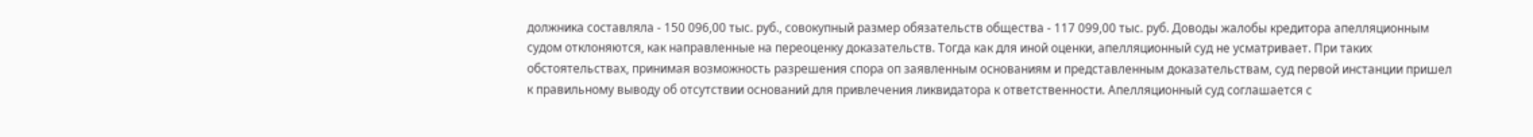должника составляла - 150 096,00 тыс. руб., совокупный размер обязательств общества - 117 099,00 тыс. руб. Доводы жалобы кредитора апелляционным судом отклоняются, как направленные на переоценку доказательств. Тогда как для иной оценки, апелляционный суд не усматривает. При таких обстоятельствах, принимая возможность разрешения спора оп заявленным основаниям и представленным доказательствам, суд первой инстанции пришел к правильному выводу об отсутствии оснований для привлечения ликвидатора к ответственности. Апелляционный суд соглашается с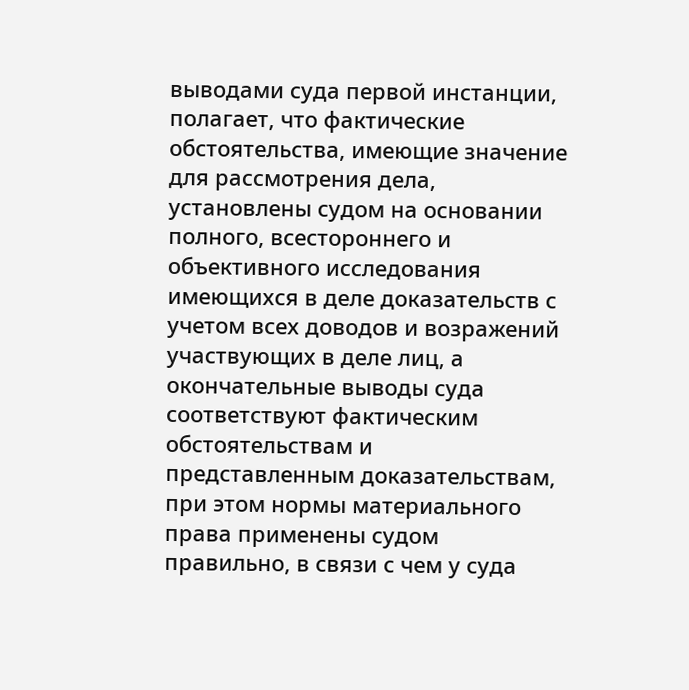выводами суда первой инстанции, полагает, что фактические обстоятельства, имеющие значение для рассмотрения дела, установлены судом на основании полного, всестороннего и объективного исследования имеющихся в деле доказательств с учетом всех доводов и возражений участвующих в деле лиц, а окончательные выводы суда соответствуют фактическим обстоятельствам и представленным доказательствам, при этом нормы материального права применены судом правильно, в связи с чем у суда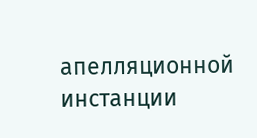апелляционной инстанции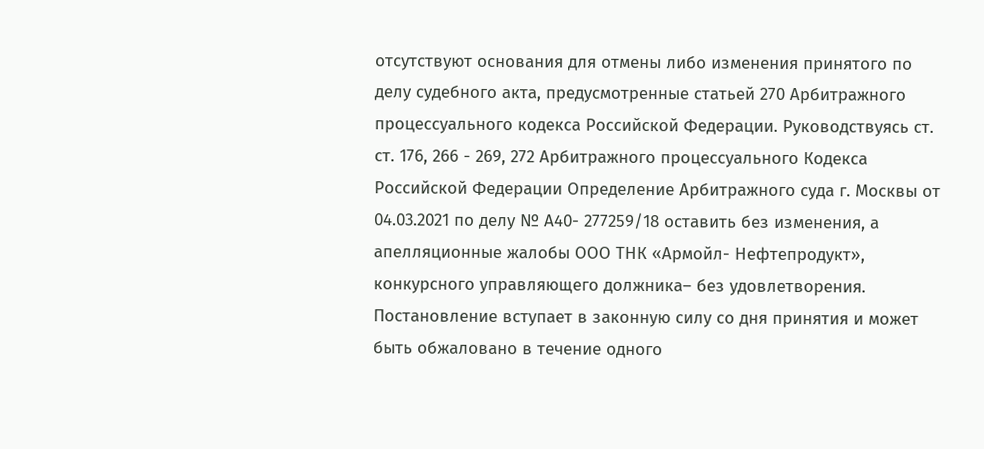отсутствуют основания для отмены либо изменения принятого по делу судебного акта, предусмотренные статьей 270 Арбитражного процессуального кодекса Российской Федерации. Руководствуясь ст. ст. 176, 266 - 269, 272 Арбитражного процессуального Кодекса Российской Федерации Определение Арбитражного суда г. Москвы от 04.03.2021 по делу № А40- 277259/18 оставить без изменения, а апелляционные жалобы ООО ТНК «Армойл- Нефтепродукт», конкурсного управляющего должника– без удовлетворения. Постановление вступает в законную силу со дня принятия и может быть обжаловано в течение одного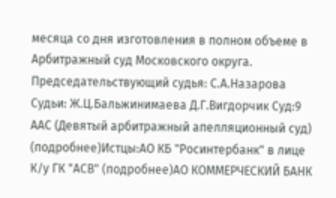месяца со дня изготовления в полном объеме в Арбитражный суд Московского округа. Председательствующий судья: С.А.Назарова Судьи: Ж.Ц.Бальжинимаева Д.Г.Вигдорчик Суд:9 ААС (Девятый арбитражный апелляционный суд) (подробнее)Истцы:АО КБ "Росинтербанк" в лице К/у ГК "АСВ" (подробнее)АО КОММЕРЧЕСКИЙ БАНК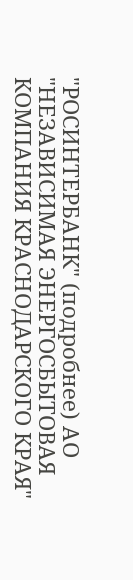"РОСИНТЕРБАНК" (подробнее) АО "НЕЗАВИСИМАЯ ЭНЕРГОСБЫТОВАЯ КОМПАНИЯ КРАСНОДАРСКОГО КРАЯ"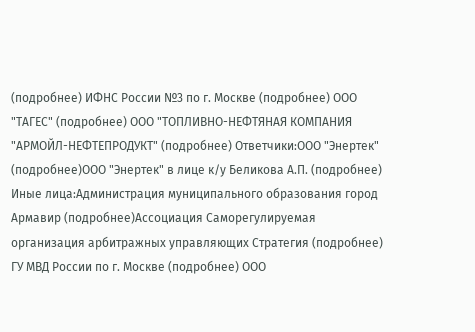(подробнее) ИФНС России №3 по г. Москве (подробнее) ООО "ТАГЕС" (подробнее) ООО "ТОПЛИВНО-НЕФТЯНАЯ КОМПАНИЯ "АРМОЙЛ-НЕФТЕПРОДУКТ" (подробнее) Ответчики:ООО "Энертек" (подробнее)ООО "Энертек" в лице к/у Беликова А.П. (подробнее) Иные лица:Администрация муниципального образования город Армавир (подробнее)Ассоциация Саморегулируемая организация арбитражных управляющих Стратегия (подробнее) ГУ МВД России по г. Москве (подробнее) ООО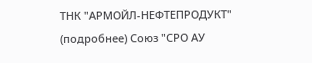ТНК "АРМОЙЛ-НЕФТЕПРОДУКТ" (подробнее) Союз "СРО АУ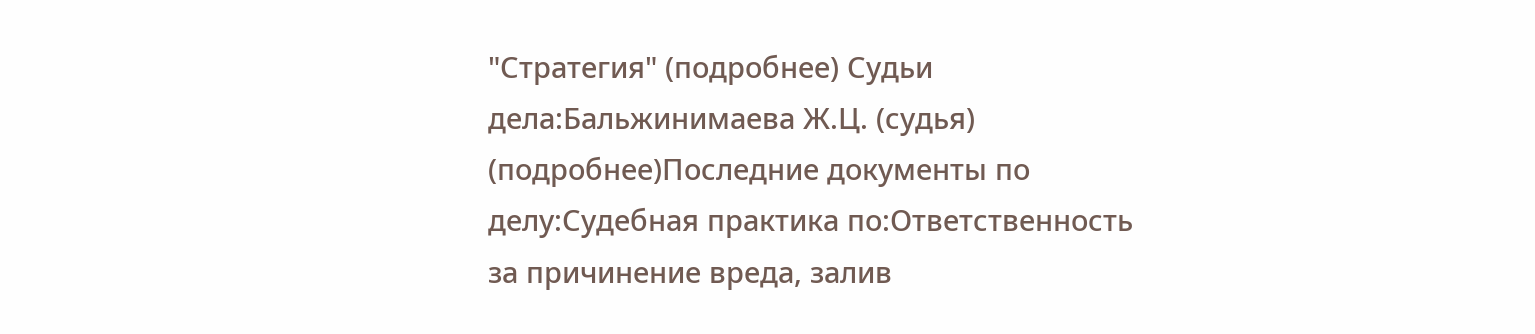"Стратегия" (подробнее) Судьи дела:Бальжинимаева Ж.Ц. (судья) (подробнее)Последние документы по делу:Судебная практика по:Ответственность за причинение вреда, залив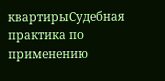квартирыСудебная практика по применению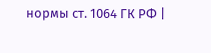нормы ст. 1064 ГК РФ |